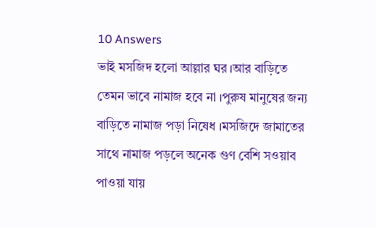10 Answers
ভাই মসজিদ হলো আল্লার ঘর ।আর বাড়িতে তেমন ভাবে নামাজ হবে না ।পুরুষ মানুষের জন্য বাড়িতে নামাজ পড়া নিষেধ ।মসজিদে জামাতের সাথে নামাজ পড়লে অনেক গুণ বেশি সওয়াব পাওয়া যায়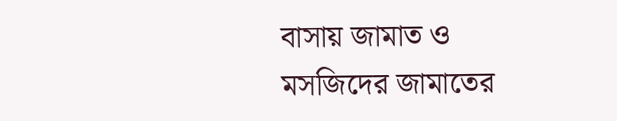বাসায় জামাত ও মসজিদের জামাতের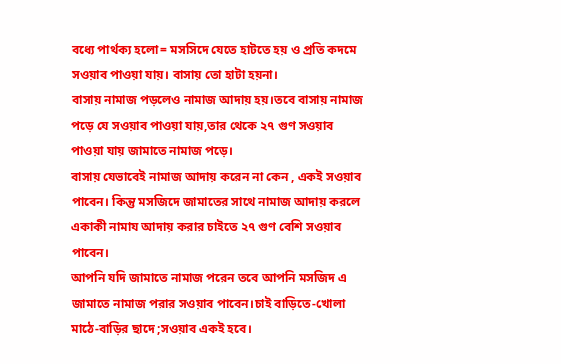বধ্যে পার্থক্য হলো= মসসিদে যেতে হাটতে হয় ও প্রতি কদমে সওয়াব পাওয়া যায়। বাসায় তো হাটা হয়না।
বাসায় নামাজ পড়লেও নামাজ আদায় হয়।তবে বাসায় নামাজ পড়ে যে সওয়াব পাওয়া যায়,তার থেকে ২৭ গুণ সওয়াব পাওয়া যায় জামাতে নামাজ পড়ে।
বাসায় যেভাবেই নামাজ আদায় করেন না কেন , একই সওয়াব পাবেন। কিন্তু মসজিদে জামাতের সাথে নামাজ আদায় করলে একাকী নামায আদায় করার চাইতে ২৭ গুণ বেশি সওয়াব পাবেন।
আপনি যদি জামাতে নামাজ পরেন তবে আপনি মসজিদ এ জামাতে নামাজ পরার সওয়াব পাবেন।চাই বাড়িতে-খোলা মাঠে-বাড়ির ছাদে ;সওয়াব একই হবে।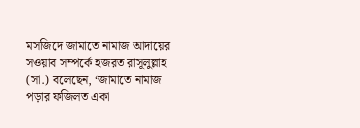মসজিদে জামাতে নামাজ আদায়ের সওয়াব সম্পর্কে হজরত রাসূলুল্লাহ (সা.) বলেছেন, ‘জামাতে নামাজ পড়ার ফজিলত একা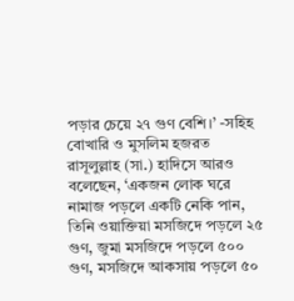পড়ার চেয়ে ২৭ গুণ বেশি।’ -সহিহ বোখারি ও মুসলিম হজরত রাসূলুল্লাহ (সা.) হাদিসে আরও বলেছেন, ‘একজন লোক ঘরে নামাজ পড়লে একটি নেকি পান, তিনি ওয়াক্তিয়া মসজিদে পড়লে ২৫ গুণ, জুমা মসজিদে পড়লে ৫০০ গুণ, মসজিদে আকসায় পড়লে ৫০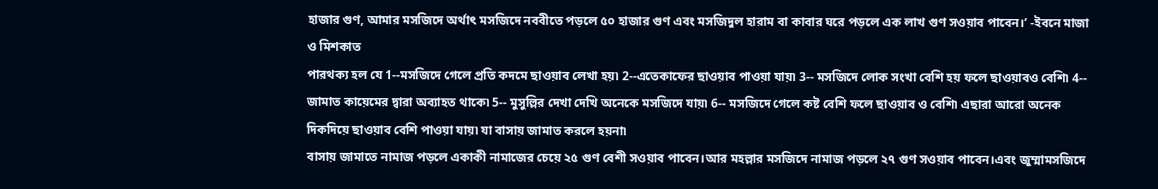হাজার গুণ, আমার মসজিদে অর্থাৎ মসজিদে নববীতে পড়লে ৫০ হাজার গুণ এবং মসজিদুল হারাম বা কাবার ঘরে পড়লে এক লাখ গুণ সওয়াব পাবেন।’ -ইবনে মাজা ও মিশকাত
পারথক্য হল যে 1--মসজিদে গেলে প্রতি কদমে ছাওয়াব লেখা হয়৷ 2--এতেকাফের ছাওয়াব পাওয়া যায়৷ 3-- মসজিদে লোক সংখা বেশি হয় ফলে ছাওয়াবও বেশি৷ 4-- জামাত কায়েমের দ্বারা অব্যাহত থাকে৷ 5-- মুসুল্লির দেখা দেখি অনেকে মসজিদে যায়৷ 6-- মসজিদে গেলে কষ্ট বেশি ফলে ছাওয়াব ও বেশি৷ এছারা আরো অনেক দিকদিয়ে ছাওয়াব বেশি পাওয়া যায়৷ যা বাসায় জামাত করলে হয়না৷
বাসায় জামাতে নামাজ পড়লে একাকী নামাজের চেয়ে ২৫ গুণ বেশী সওয়াব পাবেন।আর মহল্লার মসজিদে নামাজ পড়লে ২৭ গুণ সওয়াব পাবেন।এবং জুম্মামসজিদে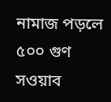নামাজ পড়লে ৫০০ গুণ সওয়াব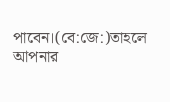পাবেন।(বে:জে:)তাহলে আপনার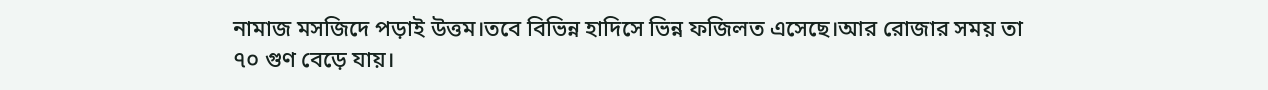নামাজ মসজিদে পড়াই উত্তম।তবে বিভিন্ন হাদিসে ভিন্ন ফজিলত এসেছে।আর রোজার সময় তা ৭০ গুণ বেড়ে যায়।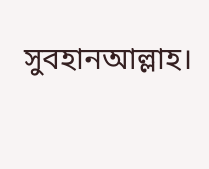সুবহানআল্লাহ।